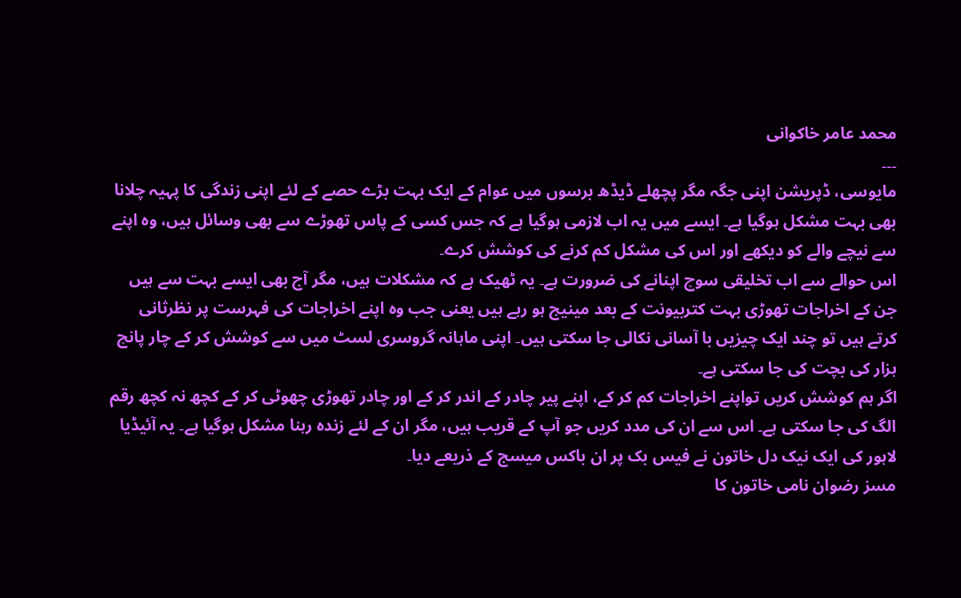محمد عامر خاکوانی
۔۔۔
مایوسی، ڈپریشن اپنی جگہ مگر پچھلے ڈیڈھ برسوں میں عوام کے ایک بہت بڑے حصے کے لئے اپنی زندگی کا پہیہ چلانا بھی بہت مشکل ہوگیا ہے۔ ایسے میں یہ اب لازمی ہوگیا ہے کہ جس کسی کے پاس تھوڑے سے بھی وسائل ہیں، وہ اپنے سے نیچے والے کو دیکھے اور اس کی مشکل کم کرنے کی کوشش کرے۔
اس حوالے سے اب تخلیقی سوچ اپنانے کی ضرورت ہے۔ یہ ٹھیک ہے کہ مشکلات ہیں، مگر آج بھی ایسے بہت سے ہیں جن کے اخراجات تھوڑی بہت کتربیونت کے بعد مینیج ہو رہے ہیں یعنی جب وہ اپنے اخراجات کی فہرست پر نظرثانی کرتے ہیں تو چند ایک چیزیں با آسانی نکالی جا سکتی ہیں۔ اپنی ماہانہ گروسری لسٹ میں سے کوشش کر کے چار پانچ ہزار کی بچت کی جا سکتی ہے۔
اگر ہم کوشش کریں تواپنے اخراجات کم کر کے، اپنے پیر چادر کے اندر کر کے اور چادر تھوڑی چھوٹی کر کے کچھ نہ کچھ رقم الگ کی جا سکتی ہے۔ اس سے ان کی مدد کریں جو آپ کے قریب ہیں، مگر ان کے لئے زندہ رہنا مشکل ہوگیا ہے۔ یہ آئیڈیا لاہور کی ایک نیک دل خاتون نے فیس بک پر ان باکس میسج کے ذریعے دیا۔
مسز رضوان نامی خاتون کا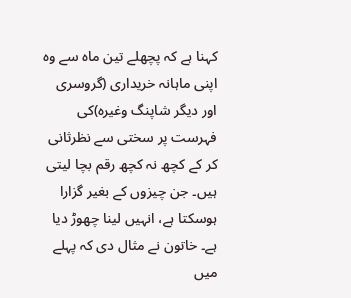کہنا ہے کہ پچھلے تین ماہ سے وہ اپنی ماہانہ خریداری (گروسری اور دیگر شاپنگ وغیرہ)کی فہرست پر سختی سے نظرثانی کر کے کچھ نہ کچھ رقم بچا لیتی ہیں۔ جن چیزوں کے بغیر گزارا ہوسکتا ہے، انہیں لینا چھوڑ دیا ہے۔ خاتون نے مثال دی کہ پہلے میں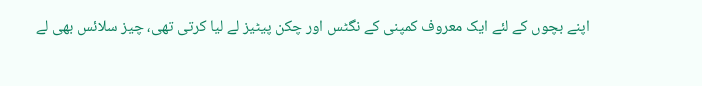اپنے بچوں کے لئے ایک معروف کمپنی کے نگٹس اور چکن پیٹیز لے لیا کرتی تھی، چیز سلائس بھی لے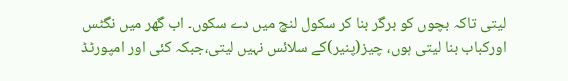لیتی تاکہ بچوں کو برگر بنا کر سکول لنچ میں دے سکوں۔ اب گھر میں نگٹس اورکباب بنا لیتی ہوں، چیز(پنیر)کے سلائس نہیں لیتی،جبکہ کئی اور امپورٹڈ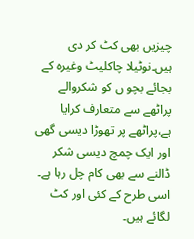چیزیں بھی کٹ کر دی ہیں۔نوٹیلا چاکلیٹ وغیرہ کے بجائے بچو ں کو شکروالے پراٹھے سے متعارف کرایا ہے،پراٹھے پر تھوڑا دیسی گھی اور ایک چمچ دیسی شکر ڈالنے سے بھی کام چل رہا ہے۔ اسی طرح کے کئی اور کٹ لگائے ہیں۔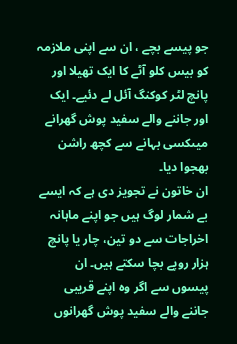جو پیسے بچے ، ان سے اپنی ملازمہ کو بیس کلو آٹے کا ایک تھیلا اور پانچ لٹر کوکنگ آئل لے دئیے۔ ایک اور جاننے والے سفید پوش گھرانے میںکسی بہانے سے کچھ راشن بھجوا دیا۔
ان خاتون نے تجویز دی ہے کہ ایسے بے شمار لوگ ہیں جو اپنے ماہانہ اخراجات سے دو تین، چار یا پانچ ہزار روپے بچا سکتے ہیں۔ ان پیسوں سے اگر وہ اپنے قریبی جاننے والے سفید پوش گھرانوں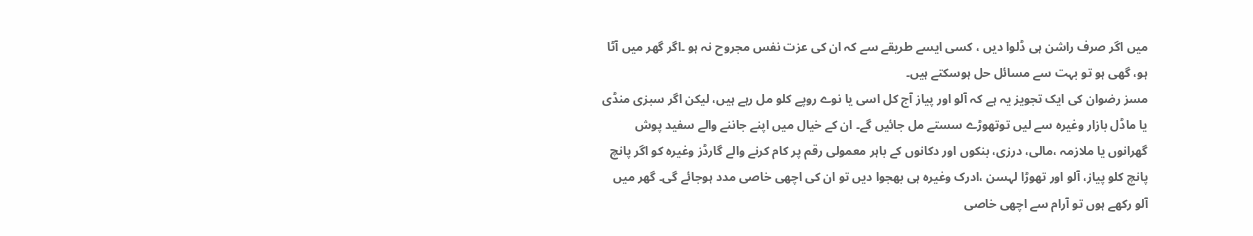میں اگر صرف راشن ہی ڈلوا دیں ، کسی ایسے طریقے سے کہ ان کی عزت نفس مجروح نہ ہو ۔اگر گھر میں آٹا ہو، گھی ہو تو بہت سے مسائل حل ہوسکتے ہیں۔
مسز رضوان کی ایک تجویز یہ ہے کہ آلو اور پیاز آج کل اسی یا نوے روپے کلو مل رہے ہیں، لیکن اگر سبزی منڈی یا ماڈل بازار وغیرہ سے لیں توتھوڑے سستے مل جائیں گے۔ ان کے خیال میں اپنے جاننے والے سفید پوش گھرانوں یا ملازمہ ،مالی، درزی، بنکوں اور دکانوں کے باہر معمولی رقم پر کام کرنے والے گارڈز وغیرہ کو اگر پانچ پانچ کلو پیاز، آلو اور تھوڑا لہسن ،ادرک وغیرہ ہی بھجوا دیں تو ان کی اچھی خاصی مدد ہوجائے گی۔ گھر میں آلو رکھے ہوں تو آرام سے اچھی خاصی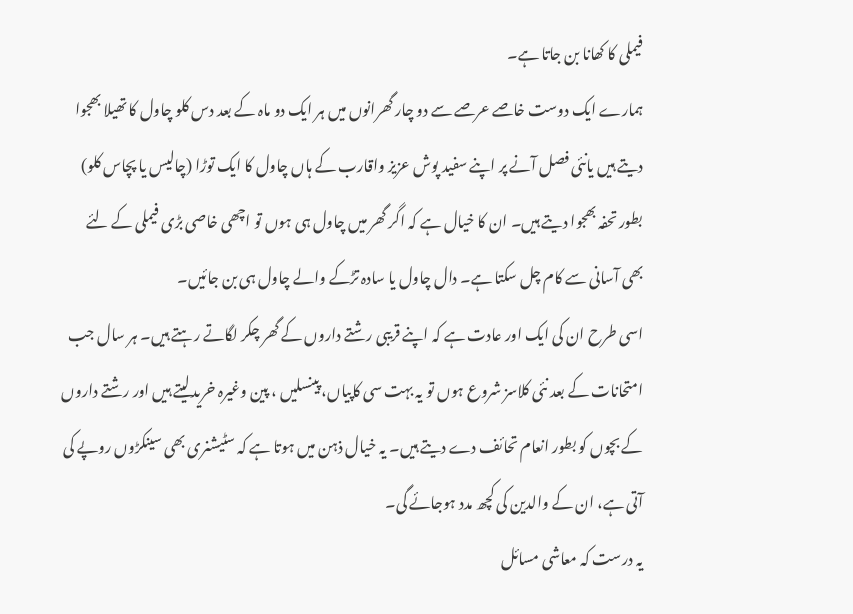فیملی کا کھانا بن جاتا ہے۔
ہمارے ایک دوست خاصے عرصے سے دو چار گھرانوں میں ہر ایک دو ماہ کے بعد دس کلو چاول کا تھیلا بھجوا دیتے ہیں یانئی فصل آنے پر اپنے سفید پوش عزیز واقارب کے ہاں چاول کا ایک توڑا (چالیس یا پچاس کلو) بطور تحفہ بھجوا دیتے ہیں۔ ان کا خیال ہے کہ اگر گھر میں چاول ہی ہوں تو اچھی خاصی بڑی فیملی کے لئے بھی آسانی سے کام چل سکتا ہے۔ دال چاول یا سادہ تڑکے والے چاول ہی بن جائیں۔
اسی طرح ان کی ایک اور عادت ہے کہ اپنے قریبی رشتے داروں کے گھر چکر لگاتے رہتے ہیں۔ ہر سال جب امتحانات کے بعد نئی کلاسز شروع ہوں تو یہ بہت سی کاپیاں، پینسلیں ، پین وغیرہ خریدلیتے ہیں اور رشتے داروں کے بچوں کو بطور انعام تحائف دے دیتے ہیں۔ یہ خیال ذہن میں ہوتا ہے کہ سٹیشنری بھی سینکڑوں روپے کی آتی ہے، ان کے والدین کی کچھ مدد ہوجائے گی۔
یہ درست کہ معاشی مسائل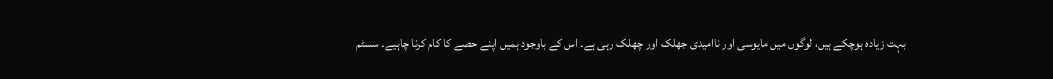بہت زیادہ ہوچکے ہیں، لوگوں میں مایوسی اور ناامیدی جھلک اور چھلک رہی ہے۔ اس کے باوجود ہمیں اپنے حصے کا کام کرنا چاہیے۔ سسٹم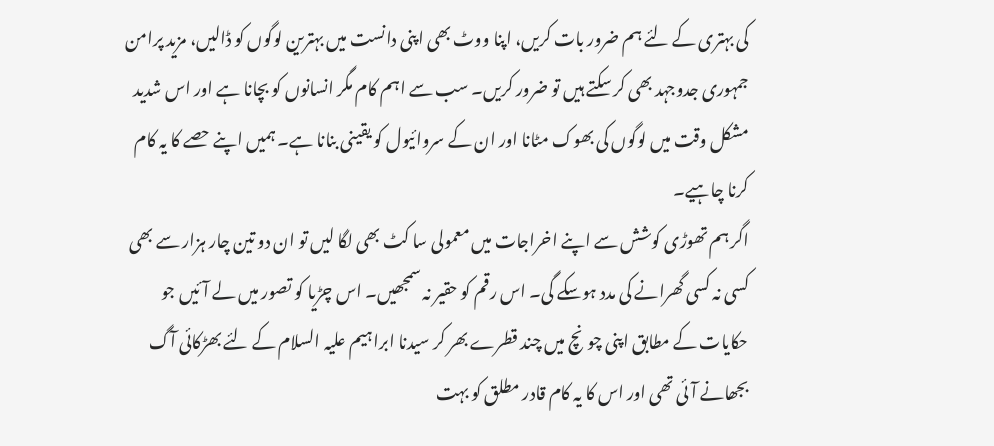کی بہتری کے لئے ہم ضرور بات کریں، اپنا ووٹ بھی اپنی دانست میں بہترین لوگوں کو ڈالیں، مزید پرامن جمہوری جدوجہد بھی کر سکتے ہیں تو ضرور کریں۔ سب سے اہم کام مگر انسانوں کو بچانا ہے اور اس شدید مشکل وقت میں لوگوں کی بھوک مٹانا اور ان کے سروائیول کو یقینی بنانا ہے۔ ہمیں اپنے حصے کا یہ کام کرنا چاہیے۔
اگر ہم تھوڑی کوشش سے اپنے اخراجات میں معمولی سا کٹ بھی لگا لیں تو ان دو تین چار ہزار سے بھی کسی نہ کسی گھرانے کی مدد ہوسکے گی۔ اس رقم کو حقیر نہ سمجھیں۔ اس چڑیا کو تصور میں لے آئیں جو حکایات کے مطابق اپنی چونچ میں چند قطرے بھر کر سیدنا ابراہیم علیہ السلام کے لئے بھڑکائی آگ بجھانے آئی تھی اور اس کا یہ کام قادر مطلق کو بہت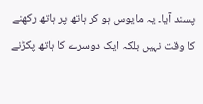پسند آیا۔ یہ مایوس ہو کر ہاتھ پر ہاتھ رکھنے کا وقت نہیں بلکہ ایک دوسرے کا ہاتھ پکڑنے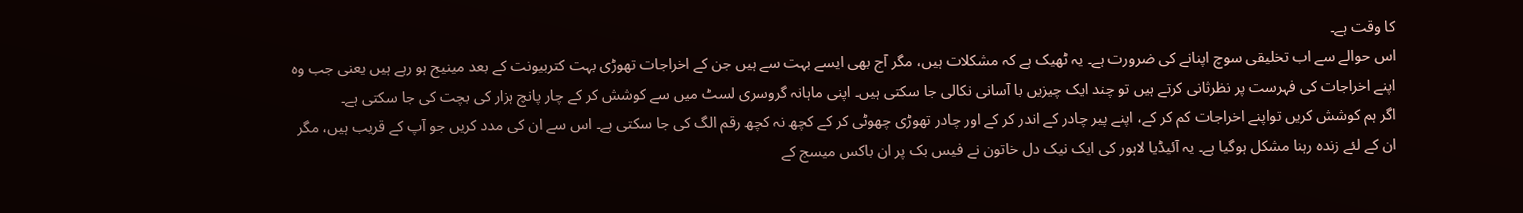کا وقت ہے۔
اس حوالے سے اب تخلیقی سوچ اپنانے کی ضرورت ہے۔ یہ ٹھیک ہے کہ مشکلات ہیں، مگر آج بھی ایسے بہت سے ہیں جن کے اخراجات تھوڑی بہت کتربیونت کے بعد مینیج ہو رہے ہیں یعنی جب وہ اپنے اخراجات کی فہرست پر نظرثانی کرتے ہیں تو چند ایک چیزیں با آسانی نکالی جا سکتی ہیں۔ اپنی ماہانہ گروسری لسٹ میں سے کوشش کر کے چار پانچ ہزار کی بچت کی جا سکتی ہے۔
اگر ہم کوشش کریں تواپنے اخراجات کم کر کے، اپنے پیر چادر کے اندر کر کے اور چادر تھوڑی چھوٹی کر کے کچھ نہ کچھ رقم الگ کی جا سکتی ہے۔ اس سے ان کی مدد کریں جو آپ کے قریب ہیں، مگر ان کے لئے زندہ رہنا مشکل ہوگیا ہے۔ یہ آئیڈیا لاہور کی ایک نیک دل خاتون نے فیس بک پر ان باکس میسج کے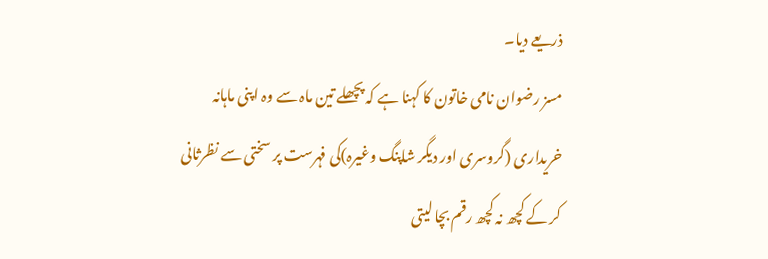ذریعے دیا۔
مسز رضوان نامی خاتون کا کہنا ہے کہ پچھلے تین ماہ سے وہ اپنی ماہانہ خریداری (گروسری اور دیگر شاپنگ وغیرہ)کی فہرست پر سختی سے نظرثانی کر کے کچھ نہ کچھ رقم بچا لیتی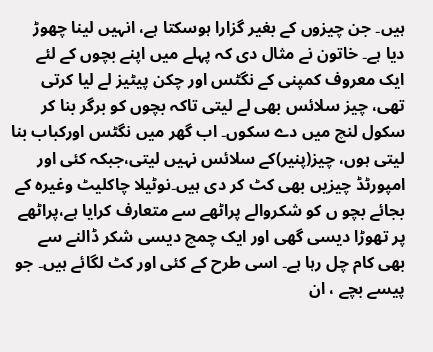ہیں۔ جن چیزوں کے بغیر گزارا ہوسکتا ہے، انہیں لینا چھوڑ دیا ہے۔ خاتون نے مثال دی کہ پہلے میں اپنے بچوں کے لئے ایک معروف کمپنی کے نگٹس اور چکن پیٹیز لے لیا کرتی تھی، چیز سلائس بھی لے لیتی تاکہ بچوں کو برگر بنا کر سکول لنچ میں دے سکوں۔ اب گھر میں نگٹس اورکباب بنا لیتی ہوں، چیز(پنیر)کے سلائس نہیں لیتی،جبکہ کئی اور امپورٹڈ چیزیں بھی کٹ کر دی ہیں۔نوٹیلا چاکلیٹ وغیرہ کے بجائے بچو ں کو شکروالے پراٹھے سے متعارف کرایا ہے،پراٹھے پر تھوڑا دیسی گھی اور ایک چمچ دیسی شکر ڈالنے سے بھی کام چل رہا ہے۔ اسی طرح کے کئی اور کٹ لگائے ہیں۔ جو پیسے بچے ، ان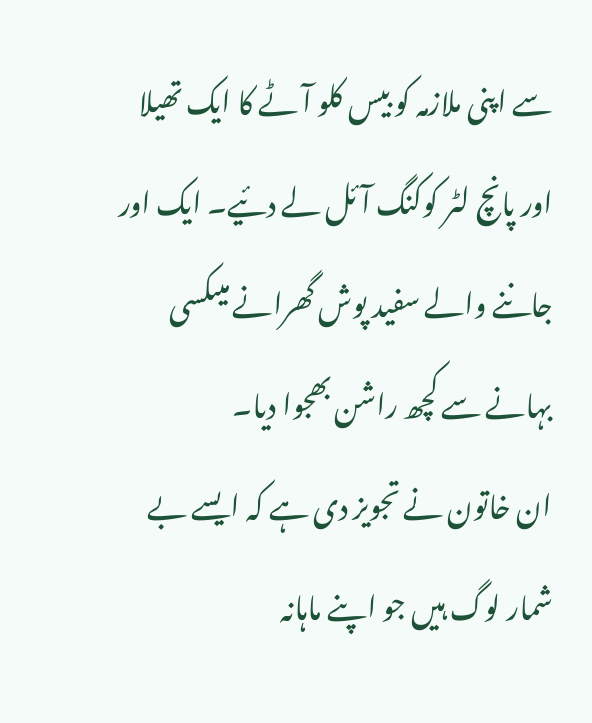سے اپنی ملازمہ کو بیس کلو آٹے کا ایک تھیلا اور پانچ لٹر کوکنگ آئل لے دئیے۔ ایک اور جاننے والے سفید پوش گھرانے میںکسی بہانے سے کچھ راشن بھجوا دیا۔
ان خاتون نے تجویز دی ہے کہ ایسے بے شمار لوگ ہیں جو اپنے ماہانہ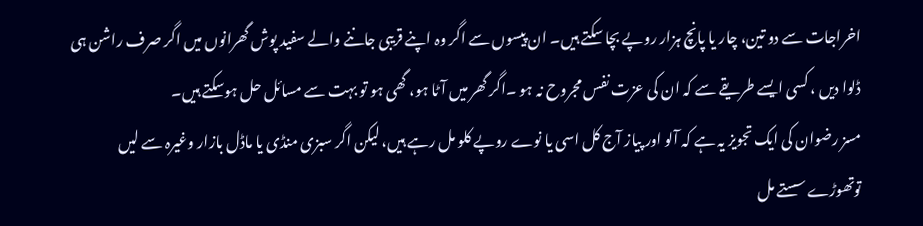اخراجات سے دو تین، چار یا پانچ ہزار روپے بچا سکتے ہیں۔ ان پیسوں سے اگر وہ اپنے قریبی جاننے والے سفید پوش گھرانوں میں اگر صرف راشن ہی ڈلوا دیں ، کسی ایسے طریقے سے کہ ان کی عزت نفس مجروح نہ ہو ۔اگر گھر میں آٹا ہو، گھی ہو تو بہت سے مسائل حل ہوسکتے ہیں۔
مسز رضوان کی ایک تجویز یہ ہے کہ آلو اور پیاز آج کل اسی یا نوے روپے کلو مل رہے ہیں، لیکن اگر سبزی منڈی یا ماڈل بازار وغیرہ سے لیں توتھوڑے سستے مل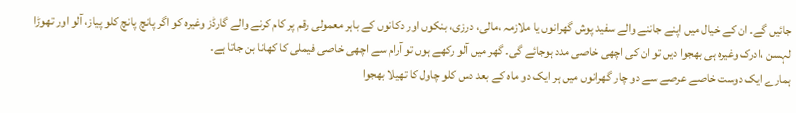جائیں گے۔ ان کے خیال میں اپنے جاننے والے سفید پوش گھرانوں یا ملازمہ ،مالی، درزی، بنکوں اور دکانوں کے باہر معمولی رقم پر کام کرنے والے گارڈز وغیرہ کو اگر پانچ پانچ کلو پیاز، آلو اور تھوڑا لہسن ،ادرک وغیرہ ہی بھجوا دیں تو ان کی اچھی خاصی مدد ہوجائے گی۔ گھر میں آلو رکھے ہوں تو آرام سے اچھی خاصی فیملی کا کھانا بن جاتا ہے۔
ہمارے ایک دوست خاصے عرصے سے دو چار گھرانوں میں ہر ایک دو ماہ کے بعد دس کلو چاول کا تھیلا بھجوا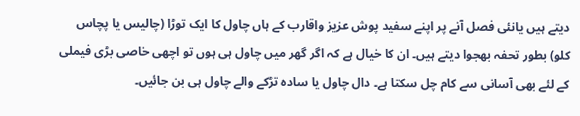دیتے ہیں یانئی فصل آنے پر اپنے سفید پوش عزیز واقارب کے ہاں چاول کا ایک توڑا (چالیس یا پچاس کلو) بطور تحفہ بھجوا دیتے ہیں۔ ان کا خیال ہے کہ اگر گھر میں چاول ہی ہوں تو اچھی خاصی بڑی فیملی کے لئے بھی آسانی سے کام چل سکتا ہے۔ دال چاول یا سادہ تڑکے والے چاول ہی بن جائیں۔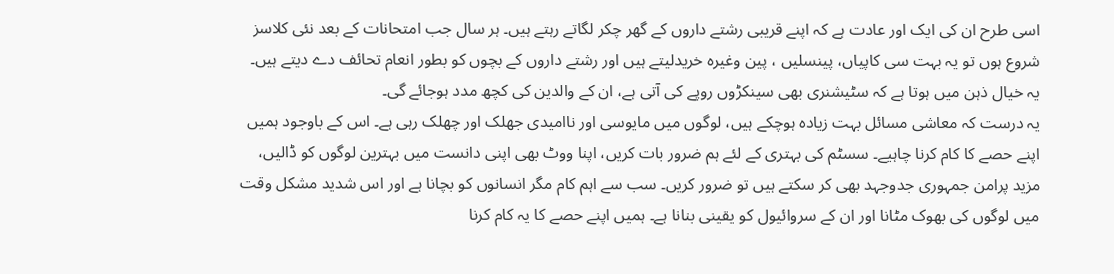اسی طرح ان کی ایک اور عادت ہے کہ اپنے قریبی رشتے داروں کے گھر چکر لگاتے رہتے ہیں۔ ہر سال جب امتحانات کے بعد نئی کلاسز شروع ہوں تو یہ بہت سی کاپیاں، پینسلیں ، پین وغیرہ خریدلیتے ہیں اور رشتے داروں کے بچوں کو بطور انعام تحائف دے دیتے ہیں۔ یہ خیال ذہن میں ہوتا ہے کہ سٹیشنری بھی سینکڑوں روپے کی آتی ہے، ان کے والدین کی کچھ مدد ہوجائے گی۔
یہ درست کہ معاشی مسائل بہت زیادہ ہوچکے ہیں، لوگوں میں مایوسی اور ناامیدی جھلک اور چھلک رہی ہے۔ اس کے باوجود ہمیں اپنے حصے کا کام کرنا چاہیے۔ سسٹم کی بہتری کے لئے ہم ضرور بات کریں، اپنا ووٹ بھی اپنی دانست میں بہترین لوگوں کو ڈالیں، مزید پرامن جمہوری جدوجہد بھی کر سکتے ہیں تو ضرور کریں۔ سب سے اہم کام مگر انسانوں کو بچانا ہے اور اس شدید مشکل وقت میں لوگوں کی بھوک مٹانا اور ان کے سروائیول کو یقینی بنانا ہے۔ ہمیں اپنے حصے کا یہ کام کرنا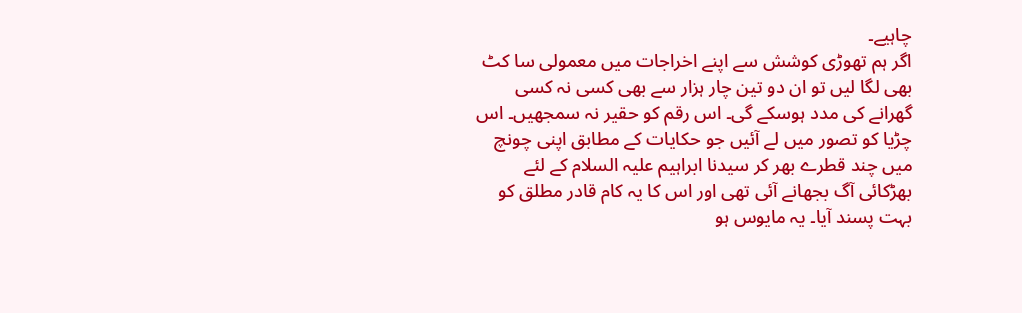چاہیے۔
اگر ہم تھوڑی کوشش سے اپنے اخراجات میں معمولی سا کٹ بھی لگا لیں تو ان دو تین چار ہزار سے بھی کسی نہ کسی گھرانے کی مدد ہوسکے گی۔ اس رقم کو حقیر نہ سمجھیں۔ اس چڑیا کو تصور میں لے آئیں جو حکایات کے مطابق اپنی چونچ میں چند قطرے بھر کر سیدنا ابراہیم علیہ السلام کے لئے بھڑکائی آگ بجھانے آئی تھی اور اس کا یہ کام قادر مطلق کو بہت پسند آیا۔ یہ مایوس ہو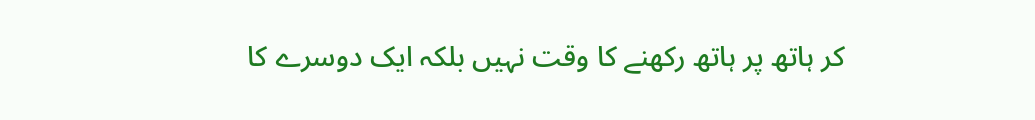کر ہاتھ پر ہاتھ رکھنے کا وقت نہیں بلکہ ایک دوسرے کا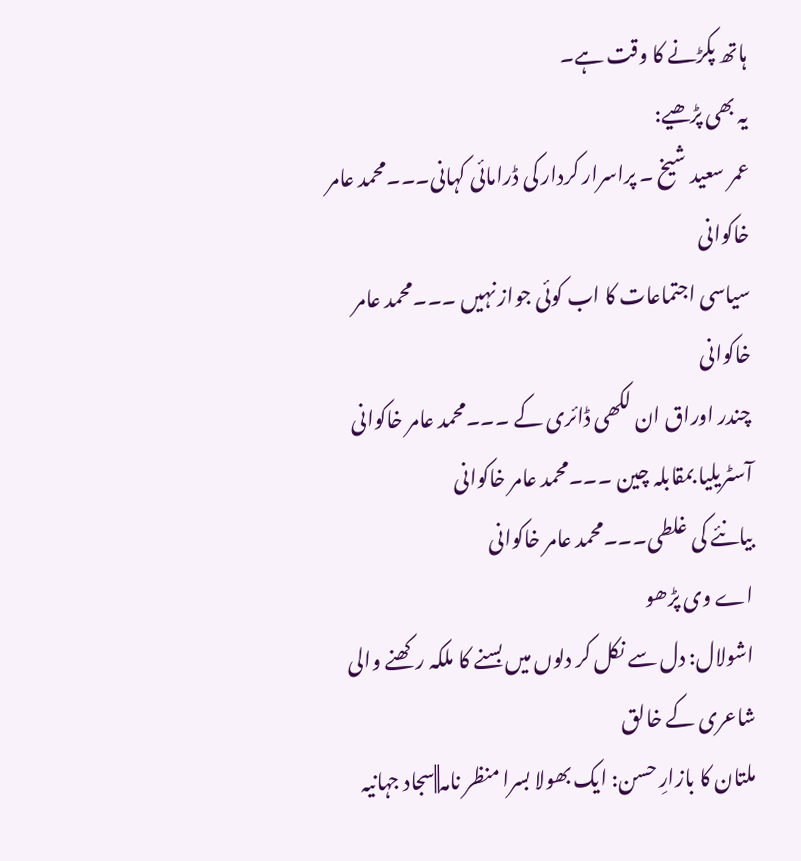ہاتھ پکڑنے کا وقت ہے۔
یہ بھی پڑھیے:
عمر سعید شیخ ۔ پراسرار کردار کی ڈرامائی کہانی۔۔۔محمد عامر خاکوانی
سیاسی اجتماعات کا اب کوئی جواز نہیں ۔۔۔محمد عامر خاکوانی
چندر اوراق ان لکھی ڈائری کے ۔۔۔محمد عامر خاکوانی
آسٹریلیا بمقابلہ چین ۔۔۔محمد عامر خاکوانی
بیانئے کی غلطی۔۔۔محمد عامر خاکوانی
اے وی پڑھو
اشولال: دل سے نکل کر دلوں میں بسنے کا ملکہ رکھنے والی شاعری کے خالق
ملتان کا بازارِ حسن: ایک بھولا بسرا منظر نامہ||سجاد جہانیہ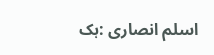اسلم انصاری :ہک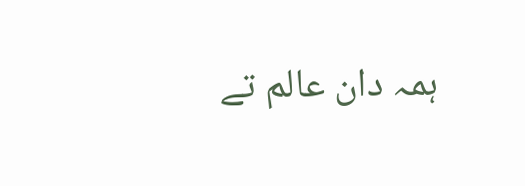ہمہ دان عالم تے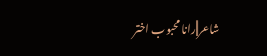شاعر||رانا محبوب اختر